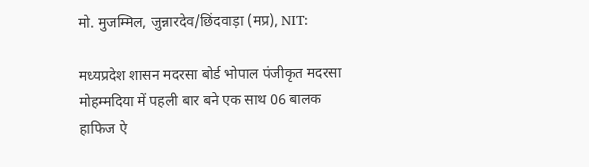मो. मुजम्मिल, जुन्नारदेव/छिंदवाड़ा (मप्र), NIT:

मध्यप्रदेश शासन मदरसा बोर्ड भोपाल पंजीकृत मदरसा मोहम्मदिया में पहली बार बने एक साथ 06 बालक हाफिज ऐ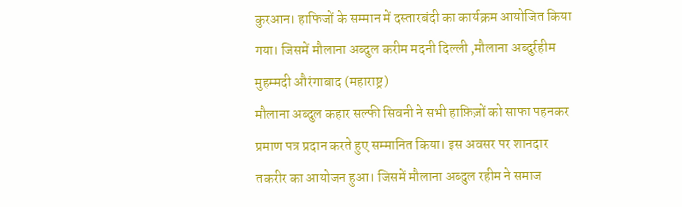कुरआन। हाफिजों के सम्मान में दस्तारबंदी का कार्यक्रम आयोजित किया गया। जिसमें मौलाना अब्दुल करीम मदनी दिल्ली ,मौलाना अब्दुर्रहीम मुहम्मदी औरंगाबाद (महाराष्ट्र)
मौलाना अब्दुल कहार सल्फी सिवनी ने सभी हाफ़िज़ों को साफा पहनकर प्रमाण पत्र प्रदान करते हुए सम्मानित किया। इस अवसर पर शानदार तकरीर का आयोजन हुआ। जिसमें मौलाना अब्दुल रहीम ने समाज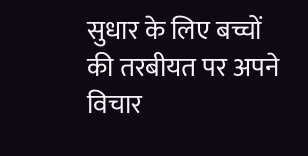सुधार के लिए बच्चों की तरबीयत पर अपने विचार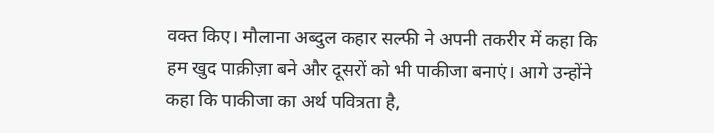वक्त किए। मौलाना अब्दुल कहार सल्फी ने अपनी तकरीर में कहा कि हम खुद पाक़ीज़ा बने और दूसरों को भी पाकीजा बनाएं। आगे उन्होंने कहा कि पाकीजा का अर्थ पवित्रता है,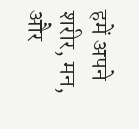हमें अपने शरीर, मन, और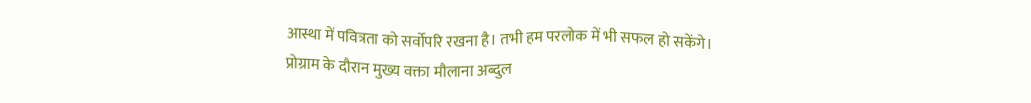आस्था में पवित्रता को सर्वोपरि रखना है। तभी हम परलोक में भी सफल हो सकेंगे।
प्रोग्राम के दौरान मुख्य वक्ता मौलाना अब्दुल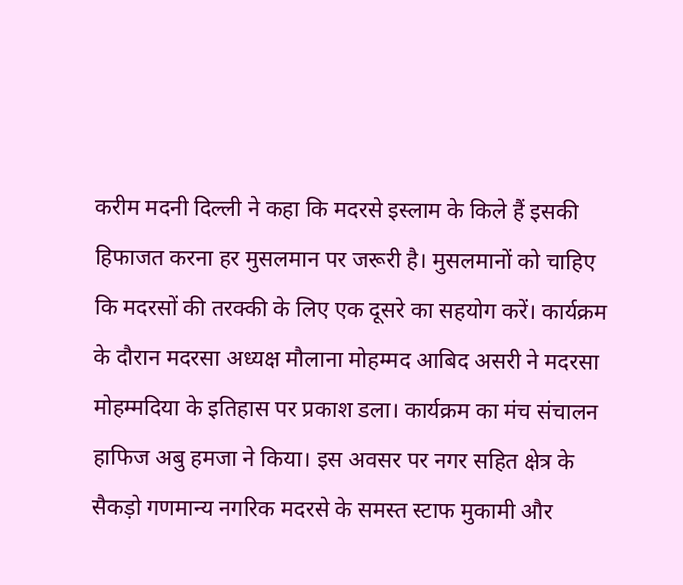करीम मदनी दिल्ली ने कहा कि मदरसे इस्लाम के किले हैं इसकी हिफाजत करना हर मुसलमान पर जरूरी है। मुसलमानों को चाहिए कि मदरसों की तरक्की के लिए एक दूसरे का सहयोग करें। कार्यक्रम के दौरान मदरसा अध्यक्ष मौलाना मोहम्मद आबिद असरी ने मदरसा मोहम्मदिया के इतिहास पर प्रकाश डला। कार्यक्रम का मंच संचालन हाफिज अबु हमजा ने किया। इस अवसर पर नगर सहित क्षेत्र के सैकड़ो गणमान्य नगरिक मदरसे के समस्त स्टाफ मुकामी और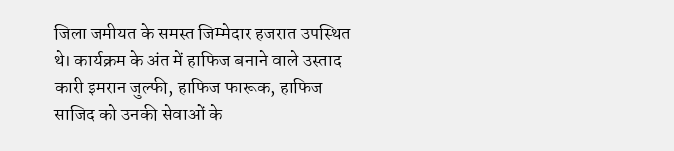जिला जमीयत के समस्त जिम्मेदार हजरात उपस्थित थे। कार्यक्रम के अंत में हाफिज बनाने वाले उस्ताद कारी इमरान जुल्फी, हाफिज फारूक, हाफिज साजिद को उनकी सेवाओं के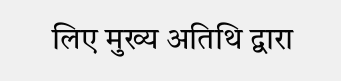लिए मुख्य अतिथि द्वारा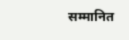सम्मानित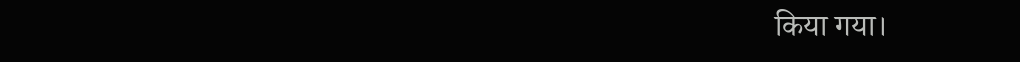किया गया।